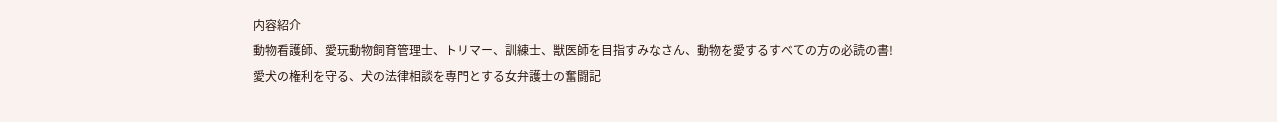内容紹介
動物看護師、愛玩動物飼育管理士、トリマー、訓練士、獣医師を目指すみなさん、動物を愛するすべての方の必読の書!
愛犬の権利を守る、犬の法律相談を専門とする女弁護士の奮闘記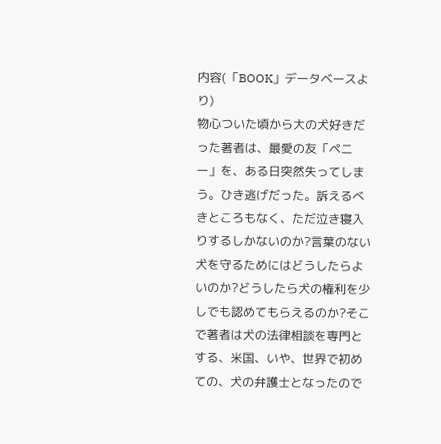内容(「BOOK」データベースより)
物心ついた頃から大の犬好きだった著者は、最愛の友「ペニー」を、ある日突然失ってしまう。ひき逃げだった。訴えるべきところもなく、ただ泣き寝入りするしかないのか?言葉のない犬を守るためにはどうしたらよいのか?どうしたら犬の権利を少しでも認めてもらえるのか?そこで著者は犬の法律相談を専門とする、米国、いや、世界で初めての、犬の弁護士となったので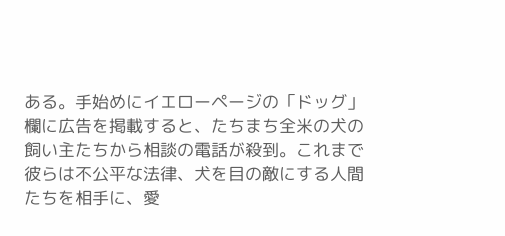ある。手始めにイエローページの「ドッグ」欄に広告を掲載すると、たちまち全米の犬の飼い主たちから相談の電話が殺到。これまで彼らは不公平な法律、犬を目の敵にする人間たちを相手に、愛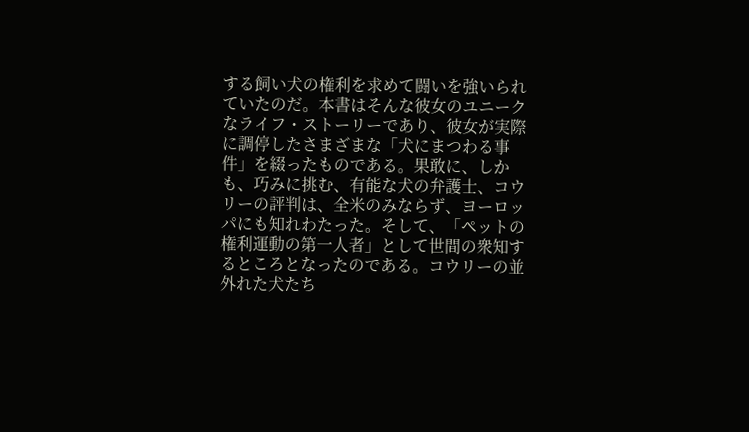する飼い犬の権利を求めて闘いを強いられていたのだ。本書はそんな彼女のユニークなライフ・ストーリーであり、彼女が実際に調停したさまざまな「犬にまつわる事件」を綴ったものである。果敢に、しかも、巧みに挑む、有能な犬の弁護士、コウリーの評判は、全米のみならず、ヨーロッパにも知れわたった。そして、「ペットの権利運動の第一人者」として世間の衆知するところとなったのである。コウリーの並外れた犬たち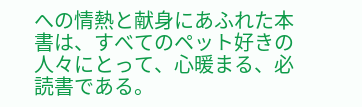への情熱と献身にあふれた本書は、すべてのペット好きの人々にとって、心暖まる、必読書である。